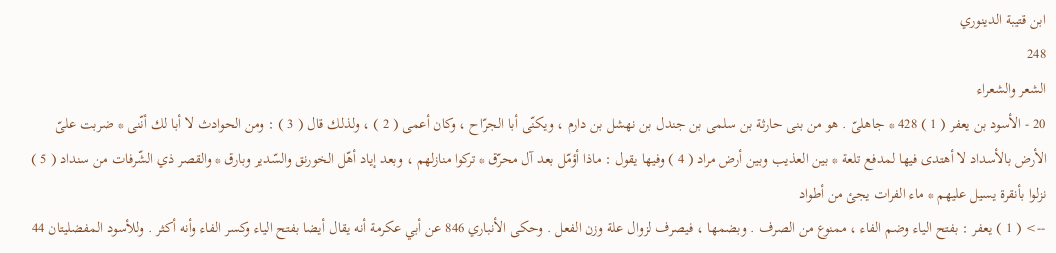ابن قتيبة الدينوري
248
الشعر والشعراء
20 - الأسود بن يعفر ( 1 ) 428 * جاهلىّ . هو من بنى حارثة بن سلمى بن جندل بن نهشل بن دارم ، ويكنّى أبا الجرّاح ، وكان أعمى ( 2 ) ، ولذلك قال ( 3 ) : ومن الحوادث لا أبا لك أنّنى * ضربت علىّ الأرض بالأسداد لا أهتدى فيها لمدفع تلعة * بين العذيب وبين أرض مراد ( 4 ) وفيها يقول : ماذا أؤمّل بعد آل محرّق * تركوا منازلهم ، وبعد إياد أهّل الخورنق والسّدير وبارق * والقصر ذي الشّرفات من سنداد ( 5 ) نزلوا بأنقرة يسيل عليهم * ماء الفرات يجئ من أطواد
--> ( 1 ) يعفر : بفتح الياء وضم الفاء ، ممنوع من الصرف . وبضمها ، فيصرف لزوال علة وزن الفعل . وحكى الأنباري 846 عن أبي عكرمة أنه يقال أيضا بفتح الياء وكسر الفاء وأنه أكثر . وللأسود المفضليتان 44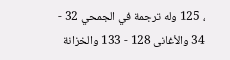، 125 وله ترجمة في الجمحي 32 - 34 والأغانى 128 - 133 والخزانة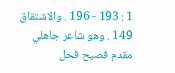1 : 193 - 196 . والاشتقاق 149 . وهو شاعر جاهلي مقدم فصيح فحل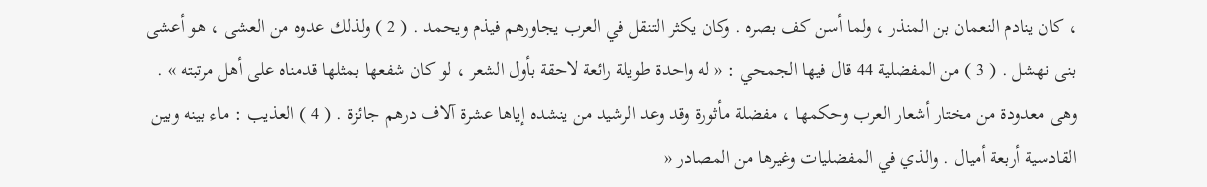، كان ينادم النعمان بن المنذر ، ولما أسن كف بصره . وكان يكثر التنقل في العرب يجاورهم فيذم ويحمد . ( 2 ) ولذلك عدوه من العشى ، هو أعشى بنى نهشل . ( 3 ) من المفضلية 44 قال فيها الجمحي : « له واحدة طويلة رائعة لاحقة بأول الشعر ، لو كان شفعها بمثلها قدمناه على أهل مرتبته » . وهى معدودة من مختار أشعار العرب وحكمها ، مفضلة مأثورة وقد وعد الرشيد من ينشده إياها عشرة آلاف درهم جائزة . ( 4 ) العذيب : ماء بينه وبين القادسية أربعة أميال . والذي في المفضليات وغيرها من المصادر «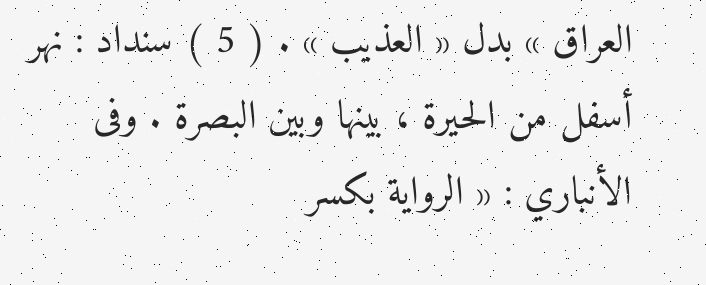العراق » بدل « العذيب » . ( 5 ) سنداد : نهر أسفل من الحيرة ، بينها وبين البصرة . وفى الأنباري : « الرواية بكسر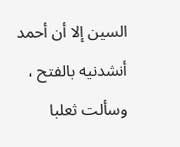السين إلا أن أحمد أنشدنيه بالفتح ، وسألت ثعلبا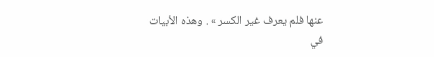عنها فلم يعرف غير الكسر » . وهذه الأبيات في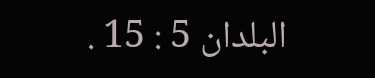البلدان 5 : 15 .